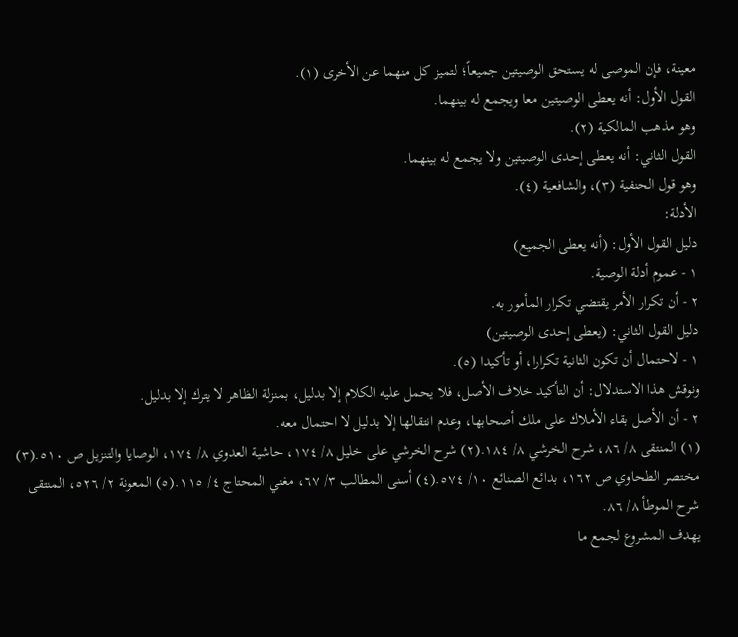معينة، فإن الموصى له يستحق الوصيتين جميعاً؛ لتميز كل منهما عن الأخرى (١).
القول الأول: أنه يعطى الوصيتين معا ويجمع له بينهما.
وهو مذهب المالكية (٢).
القول الثاني: أنه يعطى إحدى الوصيتين ولا يجمع له بينهما.
وهو قول الحنفية (٣)، والشافعية (٤).
الأدلة:
دليل القول الأول: (أنه يعطى الجميع)
١ - عموم أدلة الوصية.
٢ - أن تكرار الأمر يقتضي تكرار المأمور به.
دليل القول الثاني: (يعطى إحدى الوصيتين)
١ - لاحتمال أن تكون الثانية تكرارا، أو تأكيدا (٥).
ونوقش هذا الاستدلال: أن التأكيد خلاف الأصل، فلا يحمل عليه الكلام إلا بدليل، بمنزلة الظاهر لا يترك إلا بدليل.
٢ - أن الأصل بقاء الأملاك على ملك أصحابها، وعدم انتقالها إلا بدليل لا احتمال معه.
(١) المنتقى ٨/ ٨٦، شرح الخرشي ٨/ ١٨٤.(٢) شرح الخرشي على خليل ٨/ ١٧٤، حاشية العدوي ٨/ ١٧٤، الوصايا والتنزيل ص ٥١٠.(٣) مختصر الطحاوي ص ١٦٢، بدائع الصنائع ١٠/ ٥٧٤.(٤) أسنى المطالب ٣/ ٦٧، مغني المحتاج ٤/ ١١٥.(٥) المعونة ٢/ ٥٢٦، المنتقى شرح الموطأ ٨/ ٨٦.
يهدف المشروع لجمع ما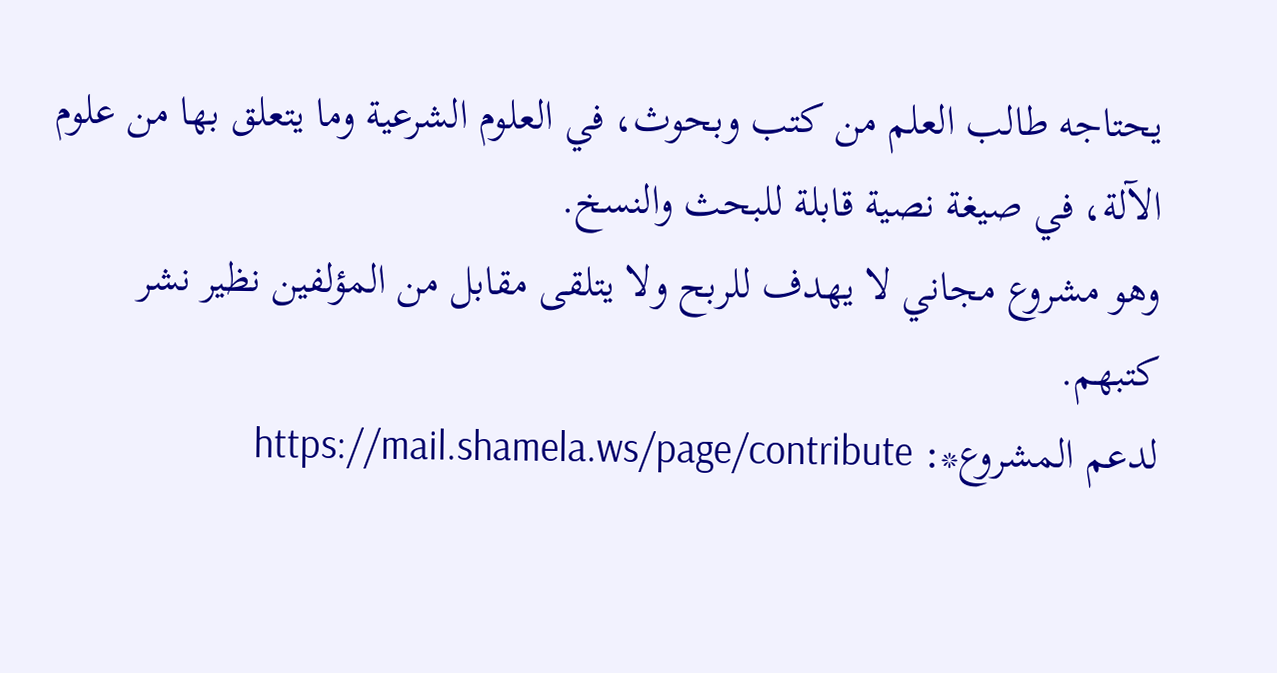يحتاجه طالب العلم من كتب وبحوث، في العلوم الشرعية وما يتعلق بها من علوم الآلة، في صيغة نصية قابلة للبحث والنسخ.
وهو مشروع مجاني لا يهدف للربح ولا يتلقى مقابل من المؤلفين نظير نشر كتبهم.
لدعم المشروع*: https://mail.shamela.ws/page/contribute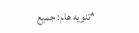*تنويه هام: جميع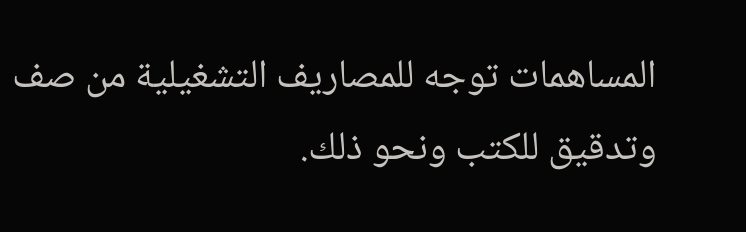المساهمات توجه للمصاريف التشغيلية من صف وتدقيق للكتب ونحو ذلك.